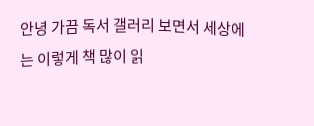안녕 가끔 독서 갤러리 보면서 세상에는 이렇게 책 많이 읽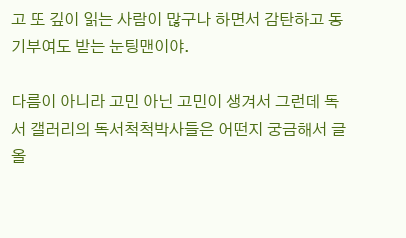고 또 깊이 읽는 사람이 많구나 하면서 감탄하고 동기부여도 받는 눈팅맨이야.

다름이 아니라 고민 아닌 고민이 생겨서 그런데 독서 갤러리의 독서척척박사들은 어떤지 궁금해서 글 올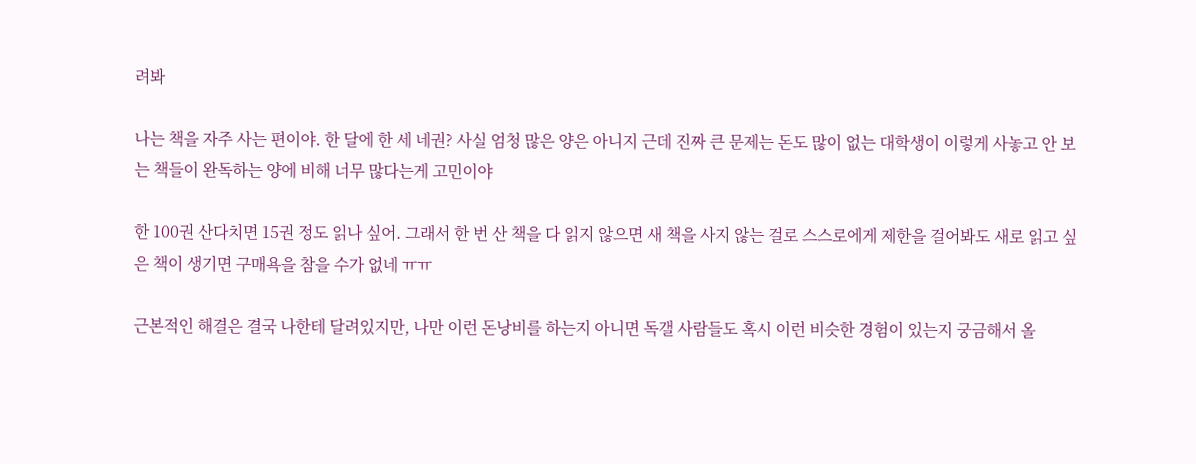려봐

나는 책을 자주 사는 편이야. 한 달에 한 세 네권? 사실 엄청 많은 양은 아니지 근데 진짜 큰 문제는 돈도 많이 없는 대학생이 이렇게 사놓고 안 보는 책들이 완독하는 양에 비해 너무 많다는게 고민이야

한 100권 산다치면 15권 정도 읽나 싶어. 그래서 한 번 산 책을 다 읽지 않으면 새 책을 사지 않는 걸로 스스로에게 제한을 걸어봐도 새로 읽고 싶은 책이 생기면 구매욕을 참을 수가 없네 ㅠㅠ

근본적인 해결은 결국 나한테 달려있지만, 나만 이런 돈낭비를 하는지 아니면 독갤 사람들도 혹시 이런 비슷한 경험이 있는지 궁금해서 올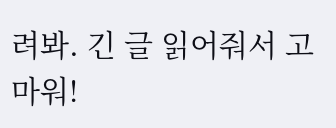려봐. 긴 글 읽어줘서 고마워!